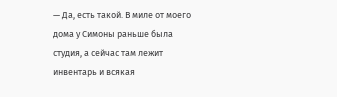— Да, есть такой. В миле от моего дома у Симоны раньше была студия, а сейчас там лежит инвентарь и всякая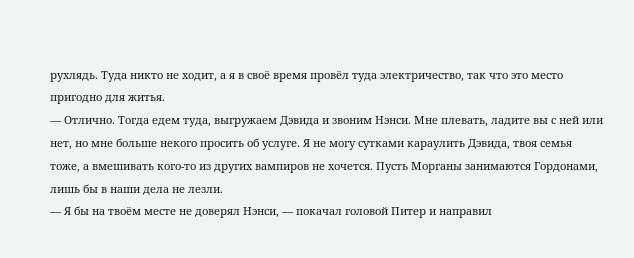рухлядь. Туда никто не ходит, а я в своё время провёл туда электричество, так что это место пригодно для житья.
— Отлично. Тогда едем туда, выгружаем Дэвида и звоним Нэнси. Мне плевать, ладите вы с ней или нет, но мне больше некого просить об услуге. Я не могу сутками караулить Дэвида, твоя семья тоже, а вмешивать кого-то из других вампиров не хочется. Пусть Морганы занимаются Гордонами, лишь бы в наши дела не лезли.
— Я бы на твоём месте не доверял Нэнси, — покачал головой Питер и направил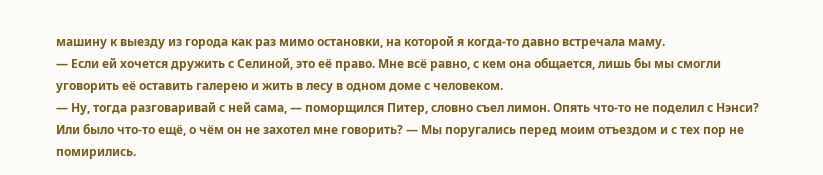машину к выезду из города как раз мимо остановки, на которой я когда-то давно встречала маму.
— Если ей хочется дружить с Селиной, это её право. Мне всё равно, с кем она общается, лишь бы мы смогли уговорить её оставить галерею и жить в лесу в одном доме с человеком.
— Ну, тогда разговаривай с ней сама, — поморщился Питер, словно съел лимон. Опять что-то не поделил с Нэнси? Или было что-то ещё, о чём он не захотел мне говорить? — Мы поругались перед моим отъездом и с тех пор не помирились.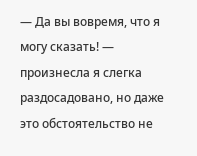— Да вы вовремя, что я могу сказать! — произнесла я слегка раздосадовано, но даже это обстоятельство не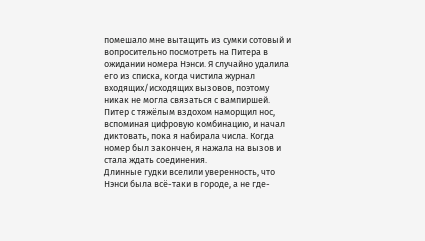помешало мне вытащить из сумки сотовый и вопросительно посмотреть на Питера в ожидании номера Нэнси. Я случайно удалила его из списка, когда чистила журнал входящих/исходящих вызовов, поэтому никак не могла связаться с вампиршей.
Питер с тяжёлым вздохом наморщил нос, вспоминая цифровую комбинацию, и начал диктовать, пока я набирала числа. Когда номер был закончен, я нажала на вызов и стала ждать соединения.
Длинные гудки вселили уверенность, что Нэнси была всё-таки в городе, а не где-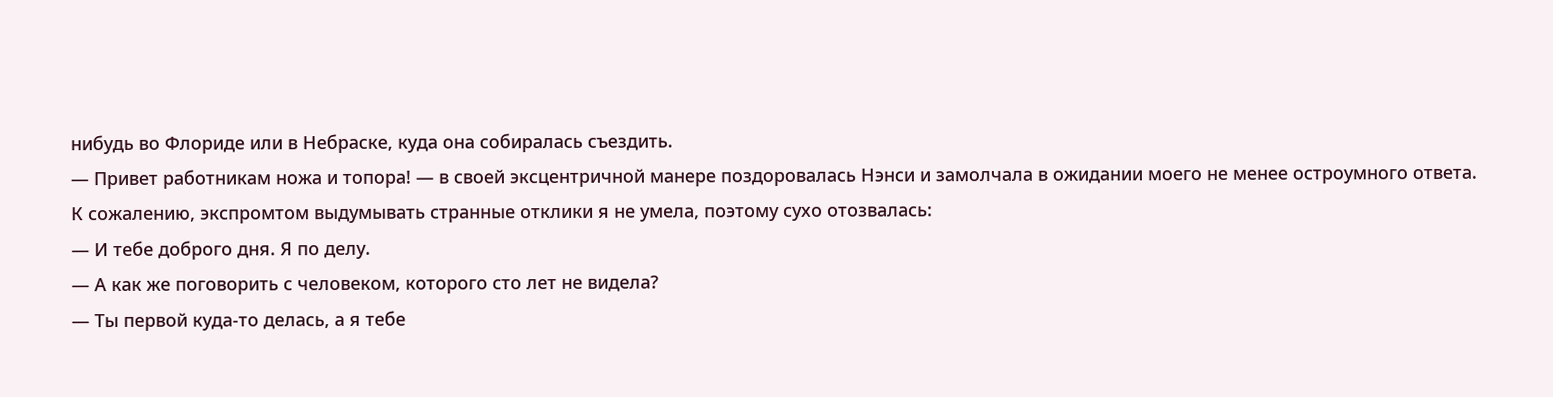нибудь во Флориде или в Небраске, куда она собиралась съездить.
— Привет работникам ножа и топора! — в своей эксцентричной манере поздоровалась Нэнси и замолчала в ожидании моего не менее остроумного ответа.
К сожалению, экспромтом выдумывать странные отклики я не умела, поэтому сухо отозвалась:
— И тебе доброго дня. Я по делу.
— А как же поговорить с человеком, которого сто лет не видела?
— Ты первой куда-то делась, а я тебе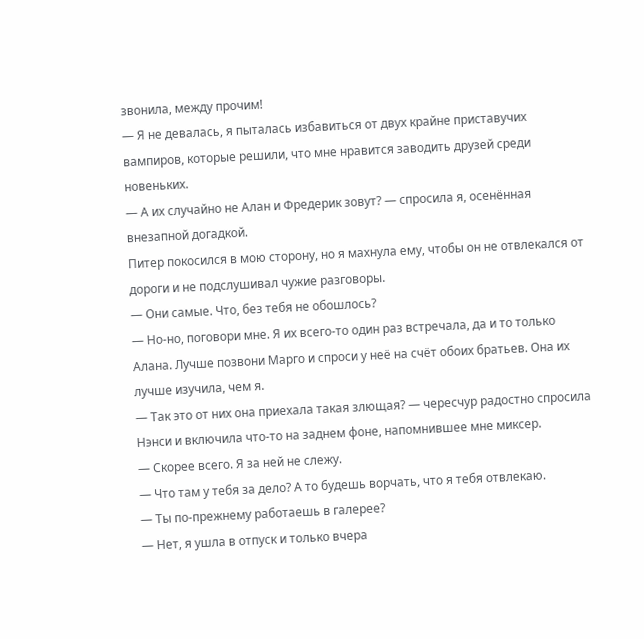звонила, между прочим!
— Я не девалась, я пыталась избавиться от двух крайне приставучих вампиров, которые решили, что мне нравится заводить друзей среди новеньких.
— А их случайно не Алан и Фредерик зовут? — спросила я, осенённая внезапной догадкой.
Питер покосился в мою сторону, но я махнула ему, чтобы он не отвлекался от дороги и не подслушивал чужие разговоры.
— Они самые. Что, без тебя не обошлось?
— Но-но, поговори мне. Я их всего-то один раз встречала, да и то только Алана. Лучше позвони Марго и спроси у неё на счёт обоих братьев. Она их лучше изучила, чем я.
— Так это от них она приехала такая злющая? — чересчур радостно спросила Нэнси и включила что-то на заднем фоне, напомнившее мне миксер.
— Скорее всего. Я за ней не слежу.
— Что там у тебя за дело? А то будешь ворчать, что я тебя отвлекаю.
— Ты по-прежнему работаешь в галерее?
— Нет, я ушла в отпуск и только вчера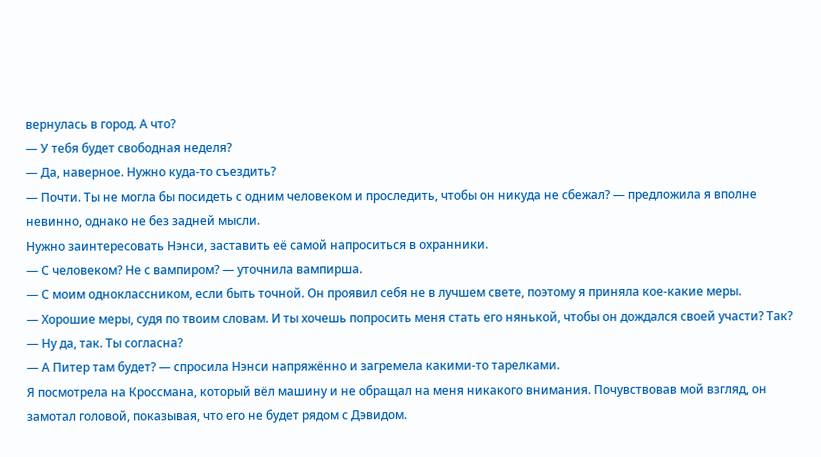вернулась в город. А что?
— У тебя будет свободная неделя?
— Да, наверное. Нужно куда-то съездить?
— Почти. Ты не могла бы посидеть с одним человеком и проследить, чтобы он никуда не сбежал? — предложила я вполне невинно, однако не без задней мысли.
Нужно заинтересовать Нэнси, заставить её самой напроситься в охранники.
— С человеком? Не с вампиром? — уточнила вампирша.
— С моим одноклассником, если быть точной. Он проявил себя не в лучшем свете, поэтому я приняла кое-какие меры.
— Хорошие меры, судя по твоим словам. И ты хочешь попросить меня стать его нянькой, чтобы он дождался своей участи? Так?
— Ну да, так. Ты согласна?
— А Питер там будет? — спросила Нэнси напряжённо и загремела какими-то тарелками.
Я посмотрела на Кроссмана, который вёл машину и не обращал на меня никакого внимания. Почувствовав мой взгляд, он замотал головой, показывая, что его не будет рядом с Дэвидом.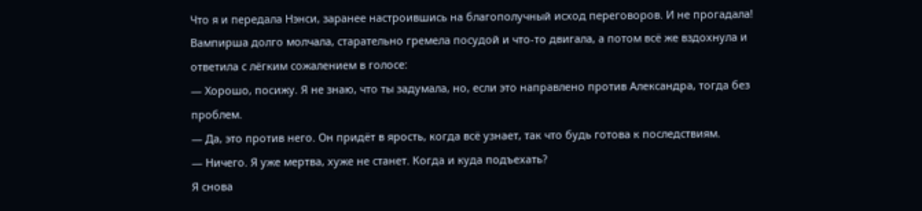Что я и передала Нэнси, заранее настроившись на благополучный исход переговоров. И не прогадала!
Вампирша долго молчала, старательно гремела посудой и что-то двигала, а потом всё же вздохнула и ответила с лёгким сожалением в голосе:
— Хорошо, посижу. Я не знаю, что ты задумала, но, если это направлено против Александра, тогда без проблем.
— Да, это против него. Он придёт в ярость, когда всё узнает, так что будь готова к последствиям.
— Ничего. Я уже мертва, хуже не станет. Когда и куда подъехать?
Я снова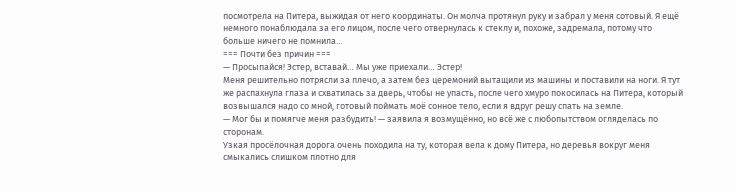посмотрела на Питера, выжидая от него координаты. Он молча протянул руку и забрал у меня сотовый. Я ещё немного понаблюдала за его лицом, после чего отвернулась к стеклу и, похоже, задремала, потому что больше ничего не помнила…
=== Почти без причин ===
— Просыпайся! Эстер, вставай… Мы уже приехали… Эстер!
Меня решительно потрясли за плечо, а затем без церемоний вытащили из машины и поставили на ноги. Я тут же распахнула глаза и схватилась за дверь, чтобы не упасть, после чего хмуро покосилась на Питера, который возвышался надо со мной, готовый поймать моё сонное тело, если я вдруг решу спать на земле.
— Мог бы и помягче меня разбудить! — заявила я возмущённо, но всё же с любопытством огляделась по сторонам.
Узкая просёлочная дорога очень походила на ту, которая вела к дому Питера, но деревья вокруг меня смыкались слишком плотно для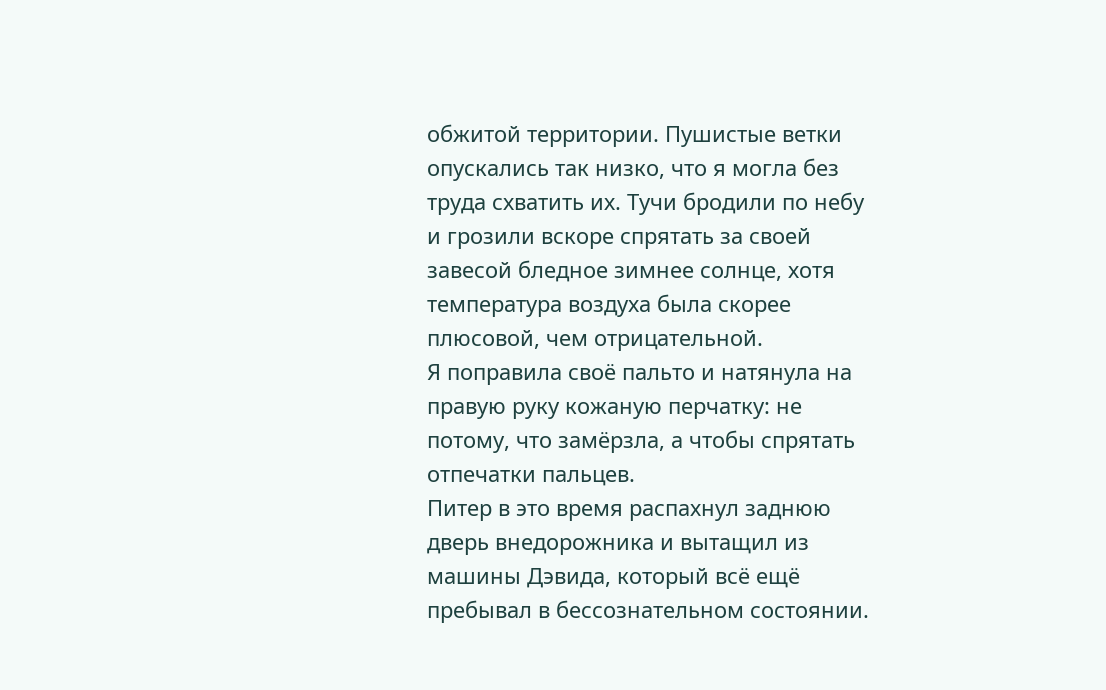обжитой территории. Пушистые ветки опускались так низко, что я могла без труда схватить их. Тучи бродили по небу и грозили вскоре спрятать за своей завесой бледное зимнее солнце, хотя температура воздуха была скорее плюсовой, чем отрицательной.
Я поправила своё пальто и натянула на правую руку кожаную перчатку: не потому, что замёрзла, а чтобы спрятать отпечатки пальцев.
Питер в это время распахнул заднюю дверь внедорожника и вытащил из машины Дэвида, который всё ещё пребывал в бессознательном состоянии.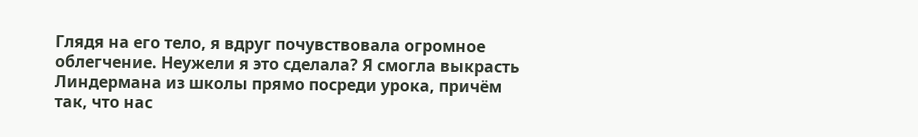Глядя на его тело, я вдруг почувствовала огромное облегчение. Неужели я это сделала? Я смогла выкрасть Линдермана из школы прямо посреди урока, причём так, что нас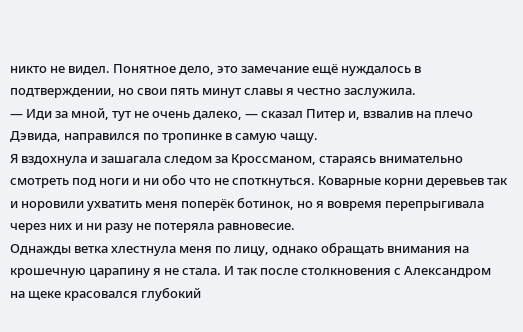никто не видел. Понятное дело, это замечание ещё нуждалось в подтверждении, но свои пять минут славы я честно заслужила.
— Иди за мной, тут не очень далеко, — сказал Питер и, взвалив на плечо Дэвида, направился по тропинке в самую чащу.
Я вздохнула и зашагала следом за Кроссманом, стараясь внимательно смотреть под ноги и ни обо что не споткнуться. Коварные корни деревьев так и норовили ухватить меня поперёк ботинок, но я вовремя перепрыгивала через них и ни разу не потеряла равновесие.
Однажды ветка хлестнула меня по лицу, однако обращать внимания на крошечную царапину я не стала. И так после столкновения с Александром на щеке красовался глубокий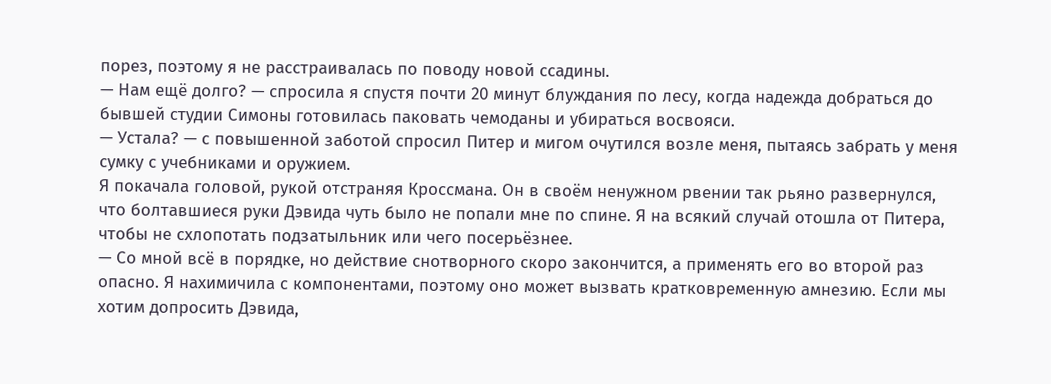порез, поэтому я не расстраивалась по поводу новой ссадины.
— Нам ещё долго? — спросила я спустя почти 20 минут блуждания по лесу, когда надежда добраться до бывшей студии Симоны готовилась паковать чемоданы и убираться восвояси.
— Устала? — с повышенной заботой спросил Питер и мигом очутился возле меня, пытаясь забрать у меня сумку с учебниками и оружием.
Я покачала головой, рукой отстраняя Кроссмана. Он в своём ненужном рвении так рьяно развернулся, что болтавшиеся руки Дэвида чуть было не попали мне по спине. Я на всякий случай отошла от Питера, чтобы не схлопотать подзатыльник или чего посерьёзнее.
— Со мной всё в порядке, но действие снотворного скоро закончится, а применять его во второй раз опасно. Я нахимичила с компонентами, поэтому оно может вызвать кратковременную амнезию. Если мы хотим допросить Дэвида,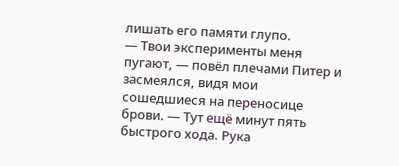лишать его памяти глупо.
— Твои эксперименты меня пугают, — повёл плечами Питер и засмеялся, видя мои сошедшиеся на переносице брови. — Тут ещё минут пять быстрого хода. Рука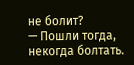не болит?
— Пошли тогда, некогда болтать.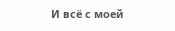И всё с моей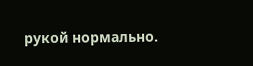рукой нормально.